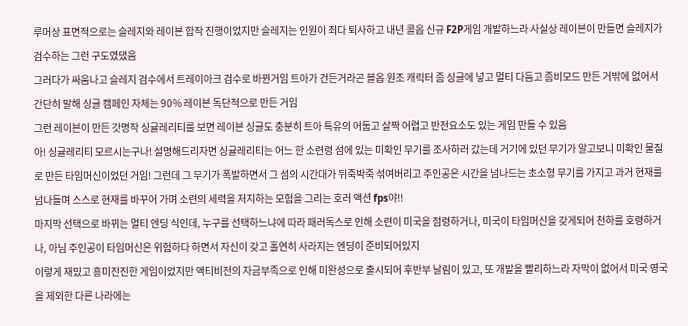루머상 표면적으로는 슬레지와 레이븐 합작 진행이었지만 슬레지는 인원이 죄다 퇴사하고 내년 콜옵 신규 F2P게임 개발하느라 사실상 레이븐이 만들면 슬레지가 검수하는 그런 구도였댔음
그러다가 싸움나고 슬레지 검수에서 트레이아크 검수로 바뀐거임 트아가 건든거라곤 블옵 원조 캐릭터 좀 싱글에 넣고 멀티 다듬고 좀비모드 만든 거밖에 없어서 간단히 말해 싱글 캠페인 자체는 90% 레이븐 독단적으로 만든 거임
그런 레이븐이 만든 갓명작 싱귤레리티를 보면 레이븐 싱글도 충분히 트아 특유의 어둡고 살짝 어렵고 반전요소도 있는 게임 만들 수 있음
아! 싱귤레리티 모르시는구나! 설명해드리자면 싱귤레리티는 어느 한 소련령 섬에 있는 미확인 무기를 조사하러 갔는데 거기에 있던 무기가 알고보니 미확인 물질로 만든 타임머신이었던 거임! 그런데 그 무기가 폭발하면서 그 섬의 시간대가 뒤죽박죽 섞여버리고 주인공은 시간을 넘나드는 초소형 무기를 가지고 과거 현재를 넘나들며 스스로 현재를 바꾸어 가며 소련의 세력을 저지하는 모험을 그리는 호러 액션 fps야!!
마지막 선택으로 바뀌는 멀티 엔딩 식인데, 누구를 선택하느냐에 따라 패러독스로 인해 소련이 미국을 점령하거나, 미국이 타임머신을 갖게되어 천하를 호령하거나, 아님 주인공이 타임머신은 위험하다 하면서 자신이 갖고 홀연히 사라지는 엔딩이 준비되어있지
이렇게 재밌고 흥미진진한 게임이었지만 액티비전의 자금부족으로 인해 미완성으로 출시되어 후반부 날림이 있고, 또 개발을 빨리하느라 자막이 없어서 미국 영국을 제외한 다른 나라에는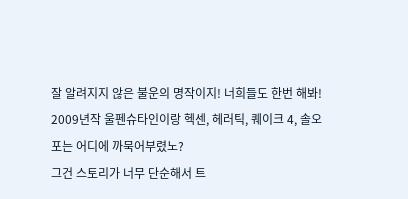잘 알려지지 않은 불운의 명작이지! 너희들도 한번 해봐!
2009년작 울펜슈타인이랑 헥센, 헤러틱, 퀘이크 4, 솔오포는 어디에 까묵어부렸노?
그건 스토리가 너무 단순해서 트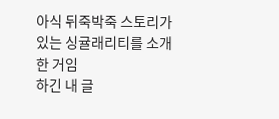아식 뒤죽박죽 스토리가 있는 싱귤래리티를 소개한 거임
하긴 내 글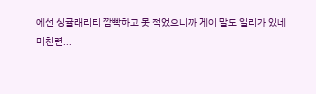에선 싱귤래리티 깜빡하고 못 적었으니까 게이 말도 일리가 있네
미친련...